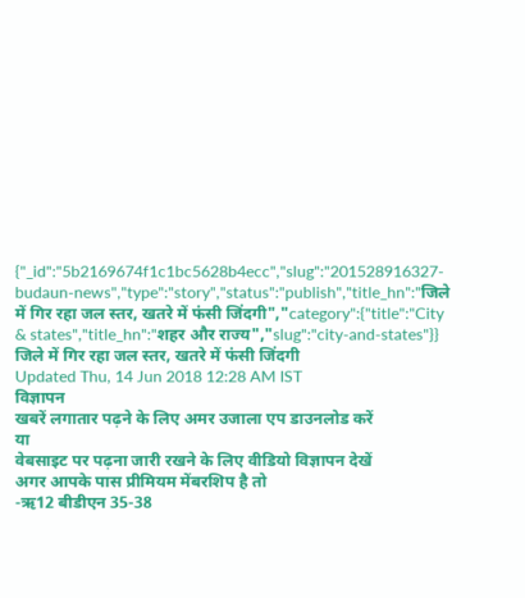{"_id":"5b2169674f1c1bc5628b4ecc","slug":"201528916327-budaun-news","type":"story","status":"publish","title_hn":"जिले में गिर रहा जल स्तर, खतरे में फंसी जिंदगी","category":{"title":"City & states","title_hn":"शहर और राज्य","slug":"city-and-states"}}
जिले में गिर रहा जल स्तर, खतरे में फंसी जिंदगी
Updated Thu, 14 Jun 2018 12:28 AM IST
विज्ञापन
खबरें लगातार पढ़ने के लिए अमर उजाला एप डाउनलोड करें
या
वेबसाइट पर पढ़ना जारी रखने के लिए वीडियो विज्ञापन देखें
अगर आपके पास प्रीमियम मेंबरशिप है तो
-ऋ12 बीडीएन 35-38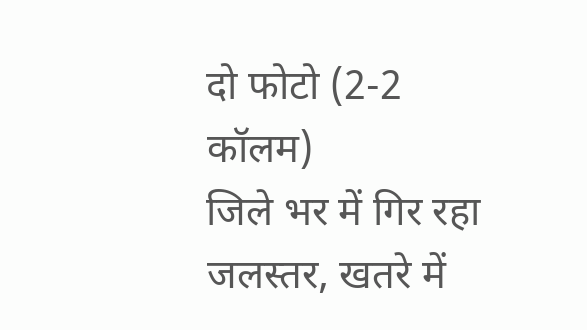दो फोटो (2-2 कॉलम)
जिले भर में गिर रहा जलस्तर, खतरे में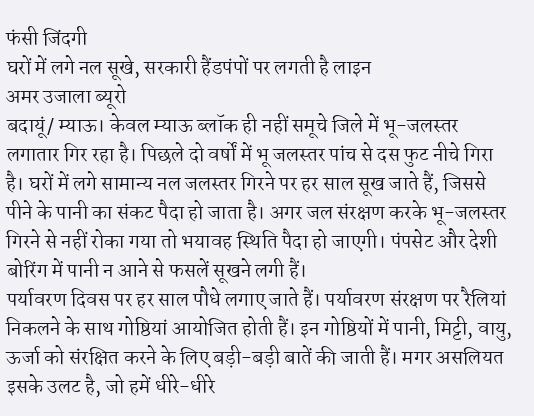फंसी जिंदगी
घरों में लगे नल सूखे, सरकारी हैंडपंपों पर लगती है लाइन
अमर उजाला ब्यूरो
बदायूं/ म्याऊ। केवल म्याऊ ब्लॉक ही नहीं समूचे जिले में भू-जलस्तर लगातार गिर रहा है। पिछले दो वर्षों में भू जलस्तर पांच से दस फुट नीचे गिरा है। घरों में लगे सामान्य नल जलस्तर गिरने पर हर साल सूख जाते हैं, जिससे पीने के पानी का संकट पैदा हो जाता है। अगर जल संरक्षण करके भू-जलस्तर गिरने से नहीं रोका गया तो भयावह स्थिति पैदा हो जाएगी। पंपसेट और देशी बोरिंग में पानी न आने से फसलें सूखने लगी हैं।
पर्यावरण दिवस पर हर साल पौधे लगाए जाते हैं। पर्यावरण संरक्षण पर रैलियां निकलने के साथ गोष्ठियां आयोजित होती हैं। इन गोष्ठियों में पानी, मिट्टी, वायु, ऊर्जा को संरक्षित करने के लिए बड़ी-बड़ी बातें की जाती हैं। मगर असलियत इसके उलट है, जो हमें धीरे-धीरे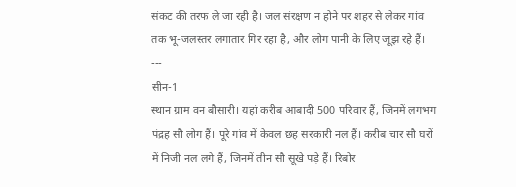संकट की तरफ ले जा रही है। जल संरक्षण न होने पर शहर से लेकर गांव तक भू-जलस्तर लगातार गिर रहा है, और लोग पानी के लिए जूझ रहे हैं।
---
सीन-1
स्थान ग्राम वन बौसारी। यहां करीब आबादी 500 परिवार हैं, जिनमें लगभग पंद्रह सौ लोग हैं। पूरे गांव में केवल छह सरकारी नल हैं। करीब चार सौ घरों में निजी नल लगे हैं, जिनमें तीन सौ सूखे पड़े हैं। रिबोर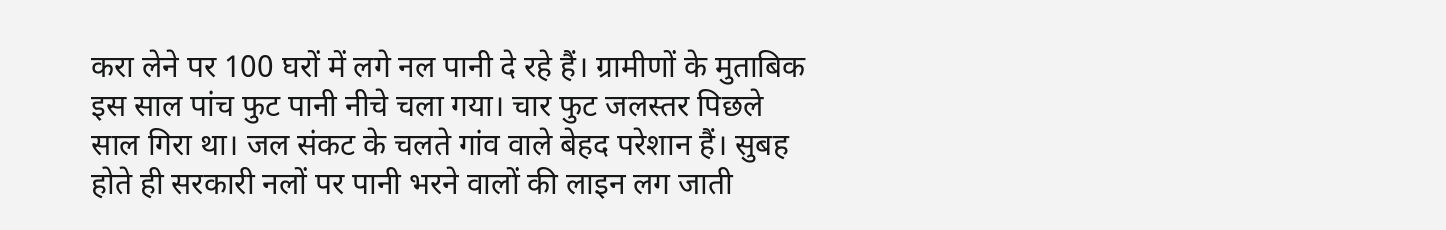करा लेने पर 100 घरों में लगे नल पानी दे रहे हैं। ग्रामीणों के मुताबिक इस साल पांच फुट पानी नीचे चला गया। चार फुट जलस्तर पिछले साल गिरा था। जल संकट के चलते गांव वाले बेहद परेशान हैं। सुबह होते ही सरकारी नलों पर पानी भरने वालों की लाइन लग जाती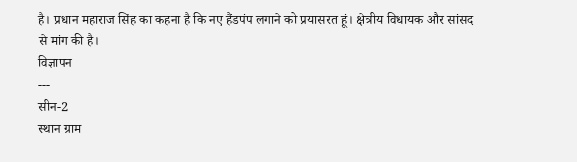है। प्रधान महाराज सिंह का कहना है कि नए हैंडपंप लगाने को प्रयासरत हूं। क्षेत्रीय विधायक और सांसद से मांग की है।
विज्ञापन
---
सीन-2
स्थान ग्राम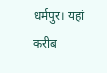धर्मपुर। यहां करीब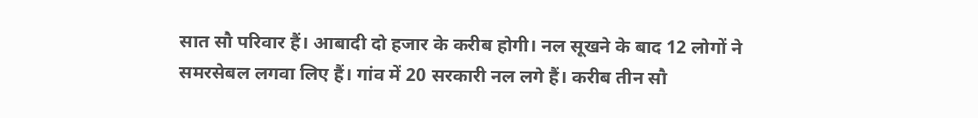सात सौ परिवार हैं। आबादी दो हजार के करीब होगी। नल सूखने के बाद 12 लोगों ने समरसेबल लगवा लिए हैं। गांव में 20 सरकारी नल लगे हैं। करीब तीन सौ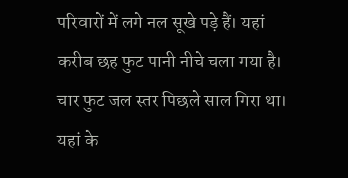परिवारों में लगे नल सूखे पड़े हैं। यहां करीब छह फुट पानी नीचे चला गया है। चार फुट जल स्तर पिछले साल गिरा था। यहां के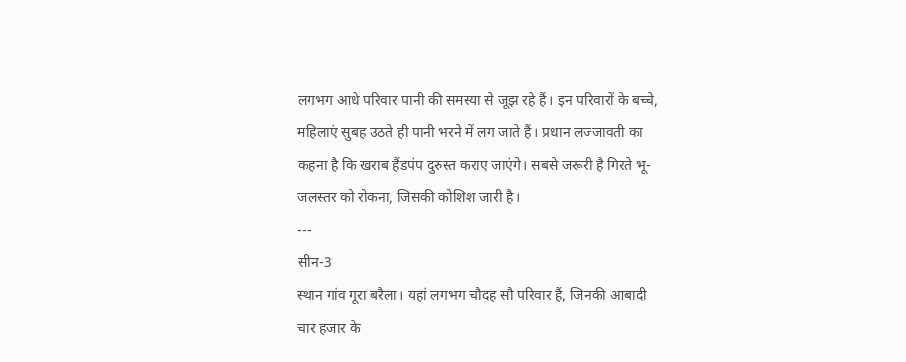लगभग आधे परिवार पानी की समस्या से जूझ रहे हैं। इन परिवारों के बच्चे, महिलाएं सुबह उठते ही पानी भरने में लग जाते हैं। प्रधान लज्जावती का कहना है कि खराब हैंडपंप दुरुस्त कराए जाएंगे। सबसे जरूरी है गिरते भू-जलस्तर को रोकना, जिसकी कोशिश जारी है।
---
सीन-3
स्थान गांव गूरा बरैला। यहां लगभग चौदह सौ परिवार हैं, जिनकी आबादी चार हजार के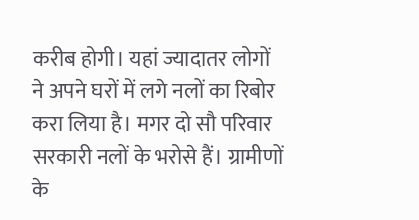करीब होगी। यहां ज्यादातर लोगों ने अपने घरों में लगे नलों का रिबोर करा लिया है। मगर दो सौ परिवार सरकारी नलों के भरोसे हैं। ग्रामीणों के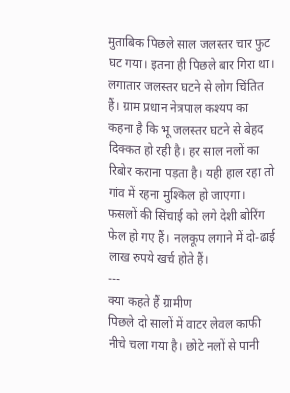मुताबिक पिछले साल जलस्तर चार फुट घट गया। इतना ही पिछले बार गिरा था। लगातार जलस्तर घटने से लोग चिंतित हैं। ग्राम प्रधान नेत्रपाल कश्यप का कहना है कि भू जलस्तर घटने से बेहद दिक्कत हो रही है। हर साल नलों का रिबोर कराना पड़ता है। यही हाल रहा तो गांव में रहना मुश्किल हो जाएगा। फसलों की सिंचाई को लगे देशी बोरिंग फेल हो गए हैं। नलकूप लगाने में दो-ढाई लाख रुपये खर्च होते हैं।
---
क्या कहते हैं ग्रामीण
पिछले दो सालों में वाटर लेवल काफी नीचे चला गया है। छोटे नलों से पानी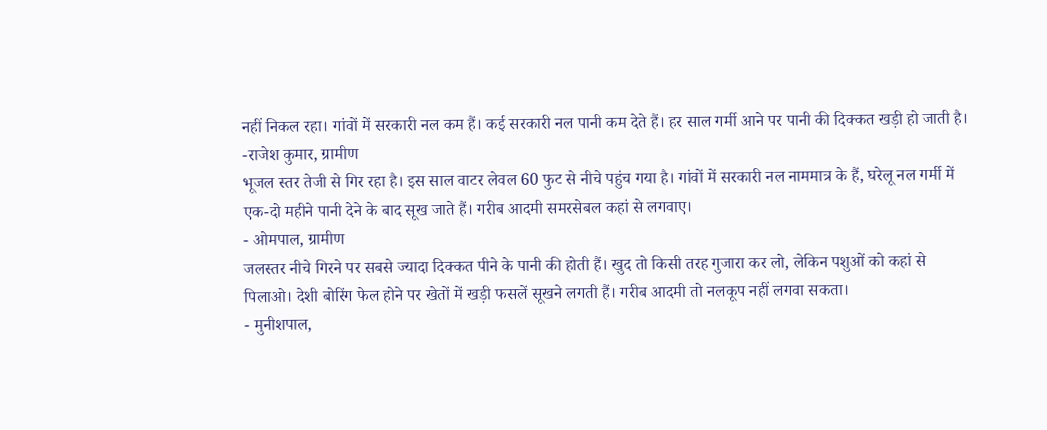नहीं निकल रहा। गांवों में सरकारी नल कम हैं। कई सरकारी नल पानी कम देते हैं। हर साल गर्मी आने पर पानी की दिक्कत खड़ी हो जाती है।
-राजेश कुमार, ग्रामीण
भूजल स्तर तेजी से गिर रहा है। इस साल वाटर लेवल 60 फुट से नीचे पहुंच गया है। गांवों में सरकारी नल नाममात्र के हैं, घरेलू नल गर्मी में एक-दो महीने पानी देने के बाद सूख जाते हैं। गरीब आदमी समरसेबल कहां से लगवाए।
- ओमपाल, ग्रामीण
जलस्तर नीचे गिरने पर सबसे ज्यादा दिक्कत पीने के पानी की होती हैं। खुद तो किसी तरह गुजारा कर लो, लेकिन पशुओं को कहां से पिलाओ। देशी बोरिंग फेल होने पर खेतों में खड़ी फसलें सूखने लगती हैं। गरीब आदमी तो नलकूप नहीं लगवा सकता।
- मुनीशपाल,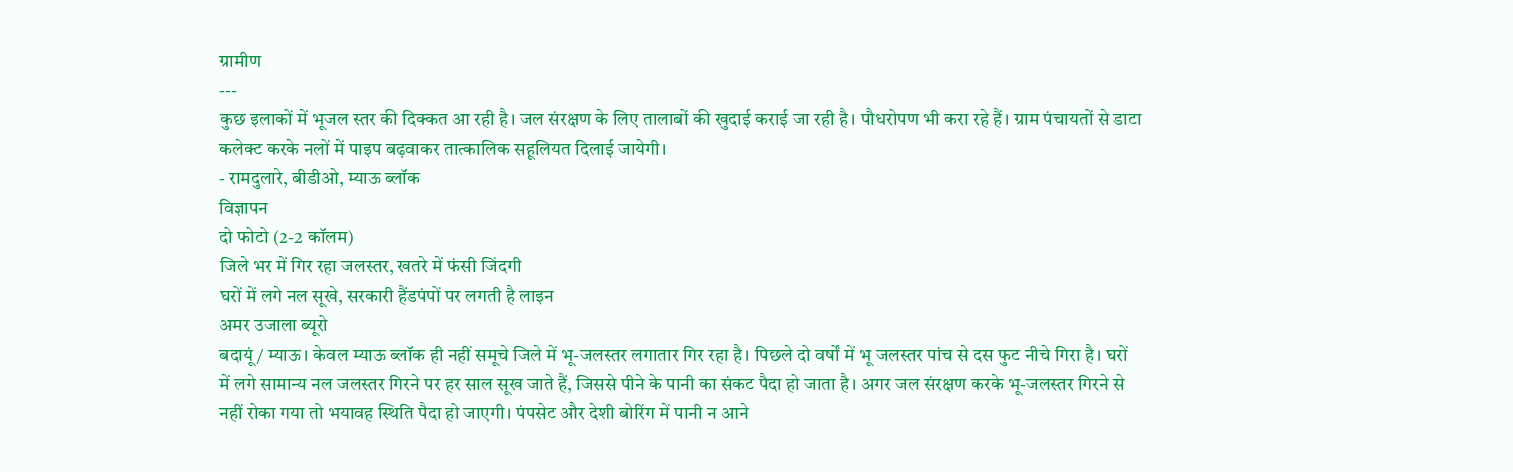ग्रामीण
---
कुछ इलाकों में भूजल स्तर की दिक्कत आ रही है। जल संरक्षण के लिए तालाबों की खुदाई कराई जा रही है। पौधरोपण भी करा रहे हैं। ग्राम पंचायतों से डाटा कलेक्ट करके नलों में पाइप बढ़वाकर तात्कालिक सहूलियत दिलाई जायेगी।
- रामदुलारे, बीडीओ, म्याऊ ब्लॉक
विज्ञापन
दो फोटो (2-2 कॉलम)
जिले भर में गिर रहा जलस्तर, खतरे में फंसी जिंदगी
घरों में लगे नल सूखे, सरकारी हैंडपंपों पर लगती है लाइन
अमर उजाला ब्यूरो
बदायूं/ म्याऊ। केवल म्याऊ ब्लॉक ही नहीं समूचे जिले में भू-जलस्तर लगातार गिर रहा है। पिछले दो वर्षों में भू जलस्तर पांच से दस फुट नीचे गिरा है। घरों में लगे सामान्य नल जलस्तर गिरने पर हर साल सूख जाते हैं, जिससे पीने के पानी का संकट पैदा हो जाता है। अगर जल संरक्षण करके भू-जलस्तर गिरने से नहीं रोका गया तो भयावह स्थिति पैदा हो जाएगी। पंपसेट और देशी बोरिंग में पानी न आने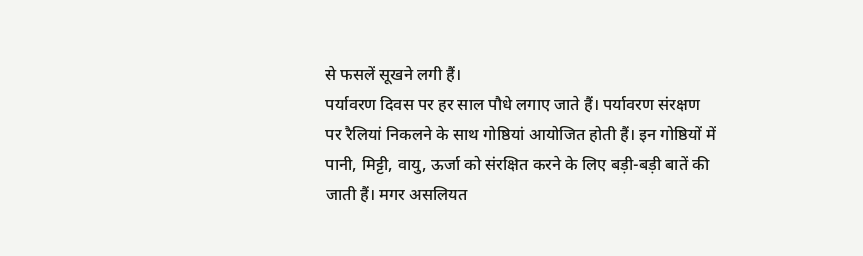से फसलें सूखने लगी हैं।
पर्यावरण दिवस पर हर साल पौधे लगाए जाते हैं। पर्यावरण संरक्षण पर रैलियां निकलने के साथ गोष्ठियां आयोजित होती हैं। इन गोष्ठियों में पानी, मिट्टी, वायु, ऊर्जा को संरक्षित करने के लिए बड़ी-बड़ी बातें की जाती हैं। मगर असलियत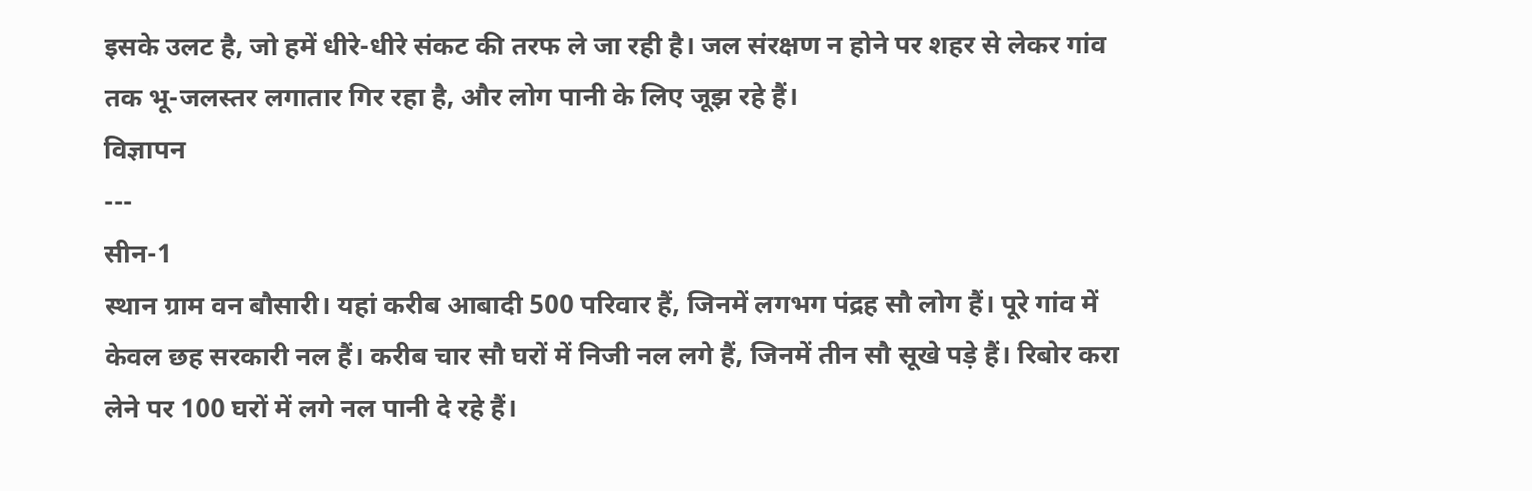इसके उलट है, जो हमें धीरे-धीरे संकट की तरफ ले जा रही है। जल संरक्षण न होने पर शहर से लेकर गांव तक भू-जलस्तर लगातार गिर रहा है, और लोग पानी के लिए जूझ रहे हैं।
विज्ञापन
---
सीन-1
स्थान ग्राम वन बौसारी। यहां करीब आबादी 500 परिवार हैं, जिनमें लगभग पंद्रह सौ लोग हैं। पूरे गांव में केवल छह सरकारी नल हैं। करीब चार सौ घरों में निजी नल लगे हैं, जिनमें तीन सौ सूखे पड़े हैं। रिबोर करा लेने पर 100 घरों में लगे नल पानी दे रहे हैं।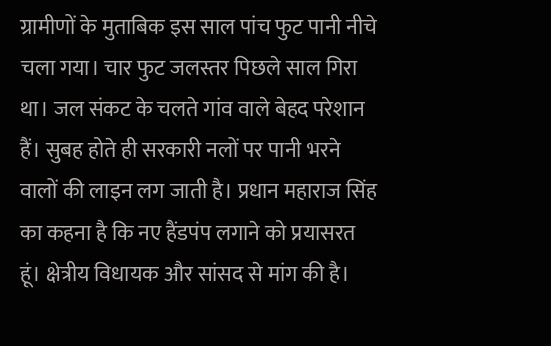ग्रामीणों के मुताबिक इस साल पांच फुट पानी नीचे चला गया। चार फुट जलस्तर पिछले साल गिरा था। जल संकट के चलते गांव वाले बेहद परेशान हैं। सुबह होते ही सरकारी नलों पर पानी भरने वालों की लाइन लग जाती है। प्रधान महाराज सिंह का कहना है कि नए हैंडपंप लगाने को प्रयासरत हूं। क्षेत्रीय विधायक और सांसद से मांग की है।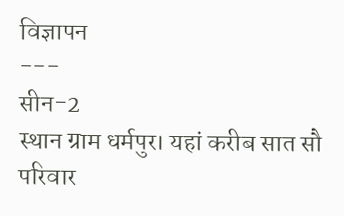विज्ञापन
---
सीन-2
स्थान ग्राम धर्मपुर। यहां करीब सात सौ परिवार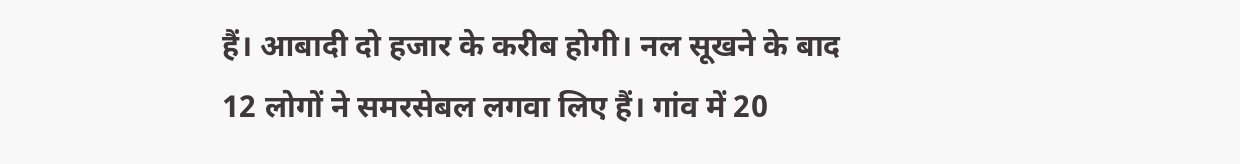हैं। आबादी दो हजार के करीब होगी। नल सूखने के बाद 12 लोगों ने समरसेबल लगवा लिए हैं। गांव में 20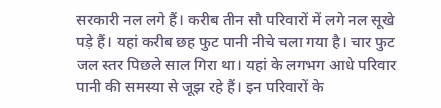सरकारी नल लगे हैं। करीब तीन सौ परिवारों में लगे नल सूखे पड़े हैं। यहां करीब छह फुट पानी नीचे चला गया है। चार फुट जल स्तर पिछले साल गिरा था। यहां के लगभग आधे परिवार पानी की समस्या से जूझ रहे हैं। इन परिवारों के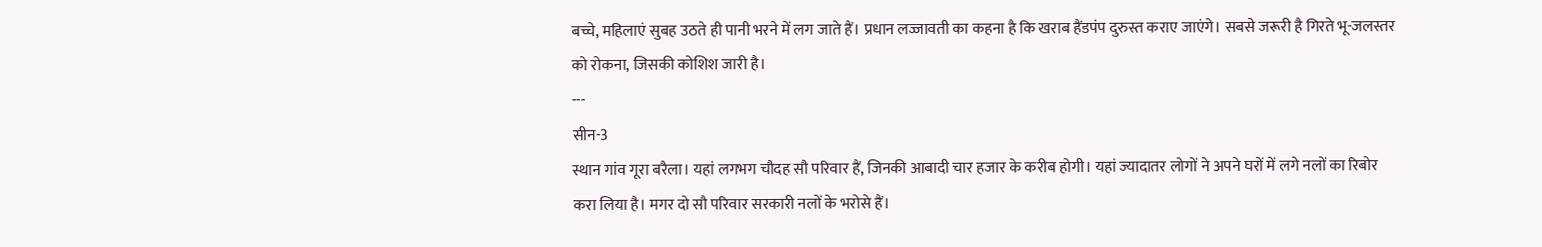बच्चे, महिलाएं सुबह उठते ही पानी भरने में लग जाते हैं। प्रधान लज्जावती का कहना है कि खराब हैंडपंप दुरुस्त कराए जाएंगे। सबसे जरूरी है गिरते भू-जलस्तर को रोकना, जिसकी कोशिश जारी है।
---
सीन-3
स्थान गांव गूरा बरैला। यहां लगभग चौदह सौ परिवार हैं, जिनकी आबादी चार हजार के करीब होगी। यहां ज्यादातर लोगों ने अपने घरों में लगे नलों का रिबोर करा लिया है। मगर दो सौ परिवार सरकारी नलों के भरोसे हैं।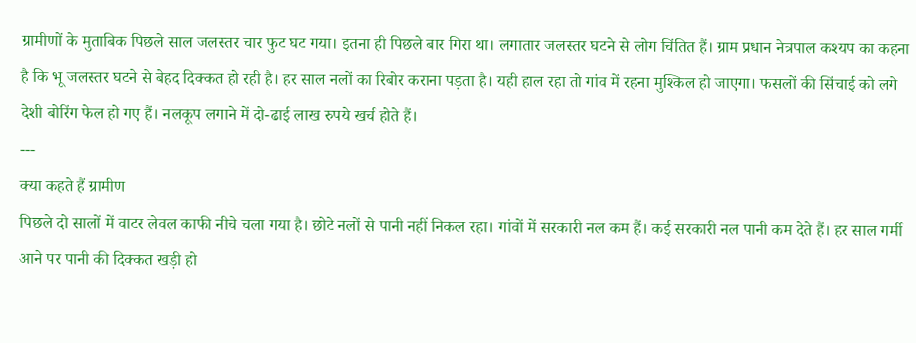ग्रामीणों के मुताबिक पिछले साल जलस्तर चार फुट घट गया। इतना ही पिछले बार गिरा था। लगातार जलस्तर घटने से लोग चिंतित हैं। ग्राम प्रधान नेत्रपाल कश्यप का कहना है कि भू जलस्तर घटने से बेहद दिक्कत हो रही है। हर साल नलों का रिबोर कराना पड़ता है। यही हाल रहा तो गांव में रहना मुश्किल हो जाएगा। फसलों की सिंचाई को लगे देशी बोरिंग फेल हो गए हैं। नलकूप लगाने में दो-ढाई लाख रुपये खर्च होते हैं।
---
क्या कहते हैं ग्रामीण
पिछले दो सालों में वाटर लेवल काफी नीचे चला गया है। छोटे नलों से पानी नहीं निकल रहा। गांवों में सरकारी नल कम हैं। कई सरकारी नल पानी कम देते हैं। हर साल गर्मी आने पर पानी की दिक्कत खड़ी हो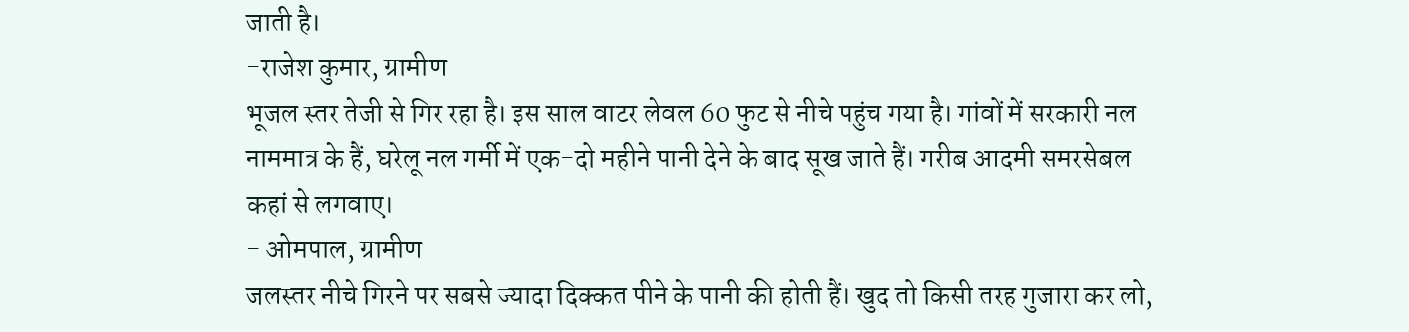जाती है।
-राजेश कुमार, ग्रामीण
भूजल स्तर तेजी से गिर रहा है। इस साल वाटर लेवल 60 फुट से नीचे पहुंच गया है। गांवों में सरकारी नल नाममात्र के हैं, घरेलू नल गर्मी में एक-दो महीने पानी देने के बाद सूख जाते हैं। गरीब आदमी समरसेबल कहां से लगवाए।
- ओमपाल, ग्रामीण
जलस्तर नीचे गिरने पर सबसे ज्यादा दिक्कत पीने के पानी की होती हैं। खुद तो किसी तरह गुजारा कर लो,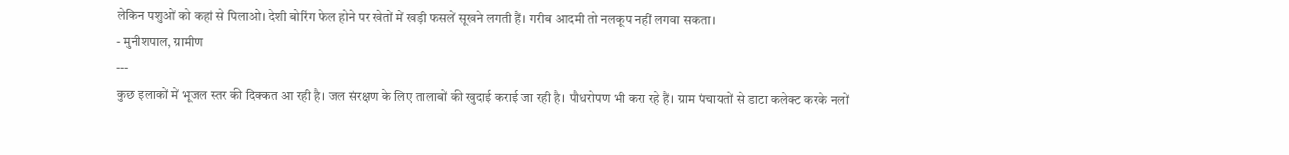लेकिन पशुओं को कहां से पिलाओ। देशी बोरिंग फेल होने पर खेतों में खड़ी फसलें सूखने लगती हैं। गरीब आदमी तो नलकूप नहीं लगवा सकता।
- मुनीशपाल, ग्रामीण
---
कुछ इलाकों में भूजल स्तर की दिक्कत आ रही है। जल संरक्षण के लिए तालाबों की खुदाई कराई जा रही है। पौधरोपण भी करा रहे हैं। ग्राम पंचायतों से डाटा कलेक्ट करके नलों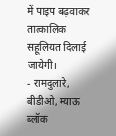में पाइप बढ़वाकर तात्कालिक सहूलियत दिलाई जायेगी।
- रामदुलारे, बीडीओ, म्याऊ ब्लॉक